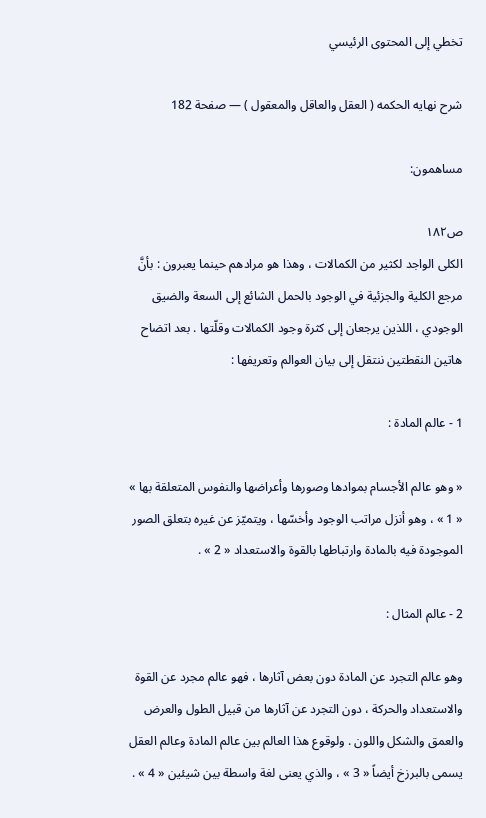تخطي إلى المحتوى الرئيسي

شرح نهايه الحكمه ( العقل والعاقل والمعقول ) — صفحة 182

مساهمون:

ص١٨٢
الكلى الواجد لكثير من الكمالات ، وهذا هو مرادهم حينما يعبرون : بأنَّ مرجع الكلية والجزئية في الوجود بالحمل الشائع إلى السعة والضيق الوجودي ، اللذين يرجعان إلى كثرة وجود الكمالات وقلّتها . بعد اتضاح هاتين النقطتين ننتقل إلى بيان العوالم وتعريفها :

1 - عالم المادة :

« وهو عالم الأجسام بموادها وصورها وأعراضها والنفوس المتعلقة بها » « 1 » ، وهو أنزل مراتب الوجود وأخسّها ، ويتميّز عن غيره بتعلق الصور الموجودة فيه بالمادة وارتباطها بالقوة والاستعداد « 2 » .

2 - عالم المثال :

وهو عالم التجرد عن المادة دون بعض آثارها ، فهو عالم مجرد عن القوة والاستعداد والحركة ، دون التجرد عن آثارها من قبيل الطول والعرض والعمق والشكل واللون . ولوقوع هذا العالم بين عالم المادة وعالم العقل يسمى بالبرزخ أيضاً « 3 » ، والذي يعنى لغة واسطة بين شيئين « 4 » .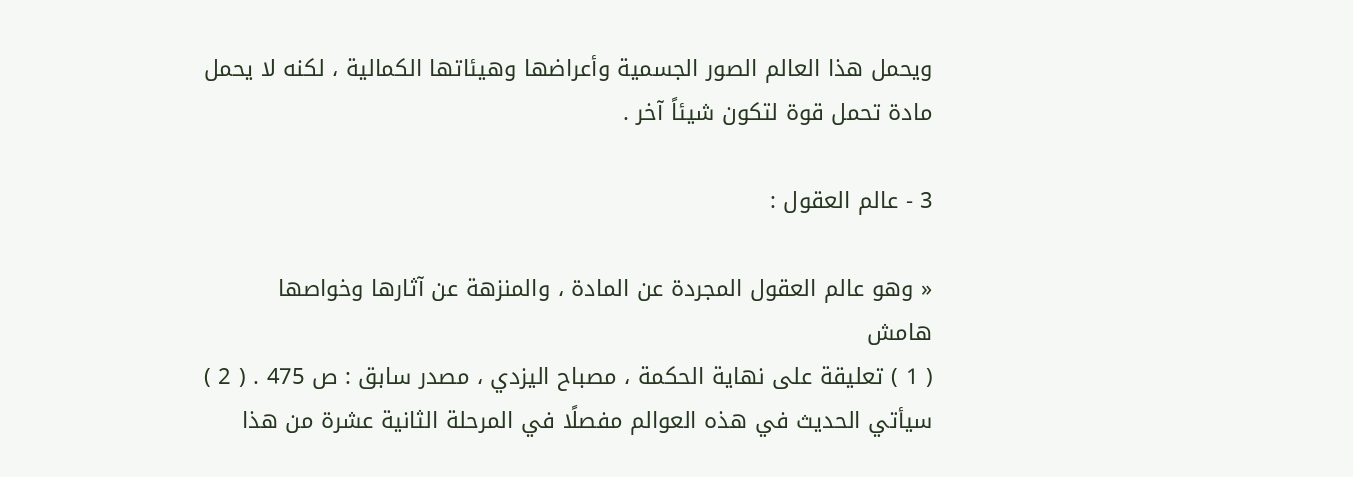ويحمل هذا العالم الصور الجسمية وأعراضها وهيئاتها الكمالية ، لكنه لا يحمل مادة تحمل قوة لتكون شيئاً آخر .

3 - عالم العقول :

« وهو عالم العقول المجردة عن المادة ، والمنزهة عن آثارها وخواصها
هامش
( 1 ) تعليقة على نهاية الحكمة ، مصباح اليزدي ، مصدر سابق : ص 475 . ( 2 ) سيأتي الحديث في هذه العوالم مفصلًا في المرحلة الثانية عشرة من هذا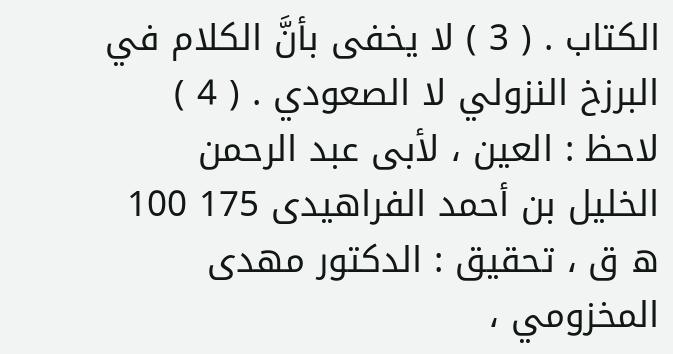الكتاب . ( 3 ) لا يخفى بأنَّ الكلام في البرزخ النزولي لا الصعودي . ( 4 ) لاحظ : العين ، لأبى عبد الرحمن الخليل بن أحمد الفراهيدى 175 100 ه ق ، تحقيق : الدكتور مهدى المخزومي ،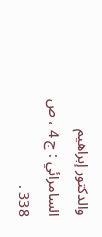والدكتور إبراهيم السامرائي : ج 4 ، ص 338 .